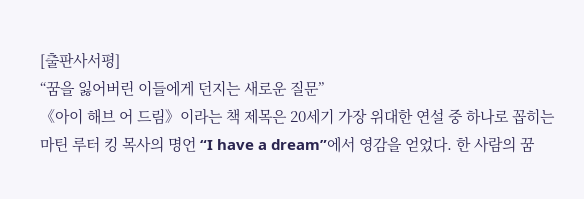[출판사서평]
“꿈을 잃어버린 이들에게 던지는 새로운 질문”
《아이 해브 어 드림》이라는 책 제목은 20세기 가장 위대한 연설 중 하나로 꼽히는 마틴 루터 킹 목사의 명언 “I have a dream”에서 영감을 얻었다. 한 사람의 꿈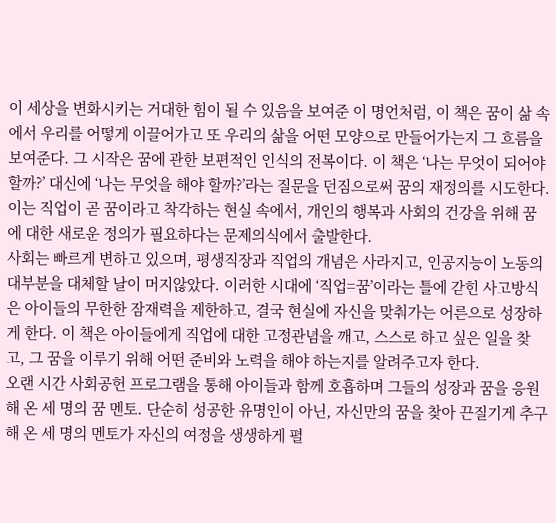이 세상을 변화시키는 거대한 힘이 될 수 있음을 보여준 이 명언처럼, 이 책은 꿈이 삶 속에서 우리를 어떻게 이끌어가고 또 우리의 삶을 어떤 모양으로 만들어가는지 그 흐름을 보여준다. 그 시작은 꿈에 관한 보편적인 인식의 전복이다. 이 책은 ‘나는 무엇이 되어야 할까?’ 대신에 ‘나는 무엇을 해야 할까?’라는 질문을 던짐으로써 꿈의 재정의를 시도한다. 이는 직업이 곧 꿈이라고 착각하는 현실 속에서, 개인의 행복과 사회의 건강을 위해 꿈에 대한 새로운 정의가 필요하다는 문제의식에서 출발한다.
사회는 빠르게 변하고 있으며, 평생직장과 직업의 개념은 사라지고, 인공지능이 노동의 대부분을 대체할 날이 머지않았다. 이러한 시대에 ‘직업=꿈’이라는 틀에 갇힌 사고방식은 아이들의 무한한 잠재력을 제한하고, 결국 현실에 자신을 맞춰가는 어른으로 성장하게 한다. 이 책은 아이들에게 직업에 대한 고정관념을 깨고, 스스로 하고 싶은 일을 찾고, 그 꿈을 이루기 위해 어떤 준비와 노력을 해야 하는지를 알려주고자 한다.
오랜 시간 사회공헌 프로그램을 통해 아이들과 함께 호흡하며 그들의 성장과 꿈을 응원해 온 세 명의 꿈 멘토. 단순히 성공한 유명인이 아닌, 자신만의 꿈을 찾아 끈질기게 추구해 온 세 명의 멘토가 자신의 여정을 생생하게 펼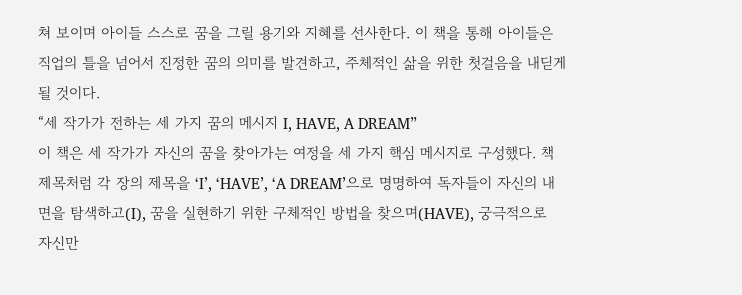쳐 보이며 아이들 스스로 꿈을 그릴 용기와 지혜를 선사한다. 이 책을 통해 아이들은 직업의 틀을 넘어서 진정한 꿈의 의미를 발견하고, 주체적인 삶을 위한 첫걸음을 내딛게 될 것이다.
“세 작가가 전하는 세 가지 꿈의 메시지 I, HAVE, A DREAM”
이 책은 세 작가가 자신의 꿈을 찾아가는 여정을 세 가지 핵심 메시지로 구성했다. 책 제목처럼 각 장의 제목을 ‘I’, ‘HAVE’, ‘A DREAM’으로 명명하여 독자들이 자신의 내면을 탐색하고(I), 꿈을 실현하기 위한 구체적인 방법을 찾으며(HAVE), 궁극적으로 자신만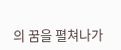의 꿈을 펼쳐나가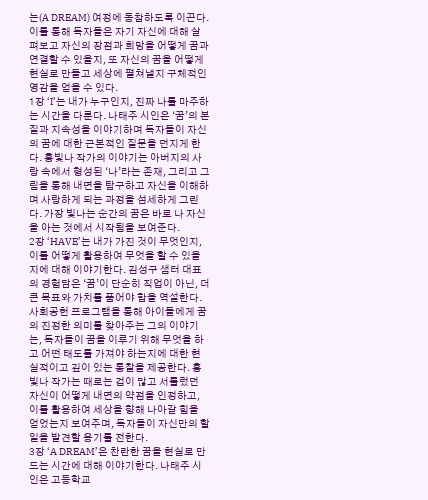는(A DREAM) 여정에 동참하도록 이끈다. 이를 통해 독자들은 자기 자신에 대해 살펴보고 자신의 장점과 희망을 어떻게 꿈과 연결할 수 있을지, 또 자신의 꿈을 어떻게 현실로 만들고 세상에 펼쳐낼지 구체적인 영감을 얻을 수 있다.
1장 ‘I’는 내가 누구인지, 진짜 나를 마주하는 시간을 다룬다. 나태주 시인은 ‘꿈’의 본질과 지속성을 이야기하며 독자들이 자신의 꿈에 대한 근본적인 질문을 던지게 한다. 홍빛나 작가의 이야기는 아버지의 사랑 속에서 형성된 ‘나’라는 존재, 그리고 그림을 통해 내면을 탐구하고 자신을 이해하며 사랑하게 되는 과정을 섬세하게 그린다. 가장 빛나는 순간의 꿈은 바로 나 자신을 아는 것에서 시작됨을 보여준다.
2장 ‘HAVE’는 내가 가진 것이 무엇인지, 이를 어떻게 활용하여 무엇을 할 수 있을지에 대해 이야기한다. 김성구 샘터 대표의 경험담은 ‘꿈’이 단순히 직업이 아닌, 더 큰 목표와 가치를 품어야 함을 역설한다. 사회공헌 프로그램을 통해 아이들에게 꿈의 진정한 의미를 찾아주는 그의 이야기는, 독자들이 꿈을 이루기 위해 무엇을 하고 어떤 태도를 가져야 하는지에 대한 현실적이고 깊이 있는 통찰을 제공한다. 홍빛나 작가는 때로는 겁이 많고 서툴렀던 자신이 어떻게 내면의 약점을 인정하고, 이를 활용하여 세상을 향해 나아갈 힘을 얻었는지 보여주며, 독자들이 자신만의 할 일을 발견할 용기를 전한다.
3장 ‘A DREAM’은 찬란한 꿈을 현실로 만드는 시간에 대해 이야기한다. 나태주 시인은 고등학교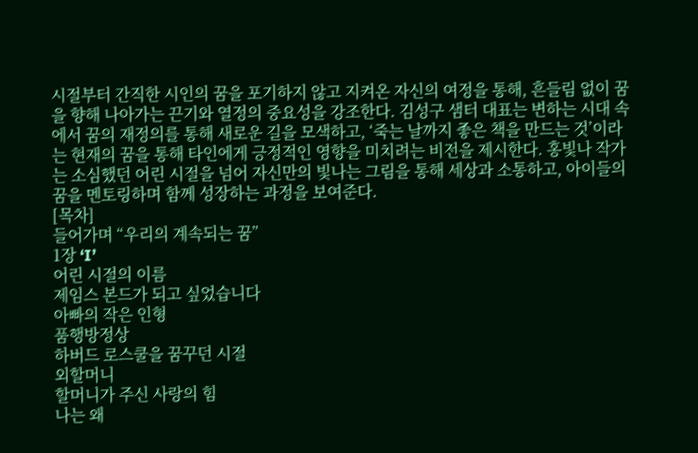시절부터 간직한 시인의 꿈을 포기하지 않고 지켜온 자신의 여정을 통해, 흔들림 없이 꿈을 향해 나아가는 끈기와 열정의 중요성을 강조한다. 김성구 샘터 대표는 변하는 시대 속에서 꿈의 재정의를 통해 새로운 길을 모색하고, ‘죽는 날까지 좋은 책을 만드는 것’이라는 현재의 꿈을 통해 타인에게 긍정적인 영향을 미치려는 비전을 제시한다. 홍빛나 작가는 소심했던 어린 시절을 넘어 자신만의 빛나는 그림을 통해 세상과 소통하고, 아이들의 꿈을 멘토링하며 함께 성장하는 과정을 보여준다.
[목차]
들어가며 “우리의 계속되는 꿈”
1장 ‘I’
어린 시절의 이름
제임스 본드가 되고 싶었습니다
아빠의 작은 인형
품행방정상
하버드 로스쿨을 꿈꾸던 시절
외할머니
할머니가 주신 사랑의 힘
나는 왜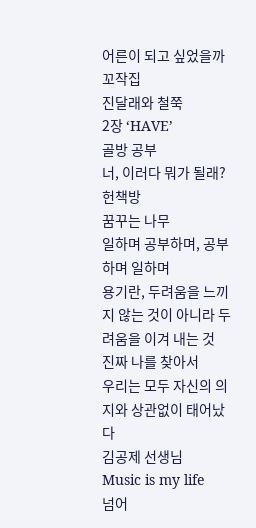어른이 되고 싶었을까
꼬작집
진달래와 철쭉
2장 ‘HAVE’
골방 공부
너, 이러다 뭐가 될래?
헌책방
꿈꾸는 나무
일하며 공부하며, 공부하며 일하며
용기란, 두려움을 느끼지 않는 것이 아니라 두려움을 이겨 내는 것
진짜 나를 찾아서
우리는 모두 자신의 의지와 상관없이 태어났다
김공제 선생님
Music is my life
넘어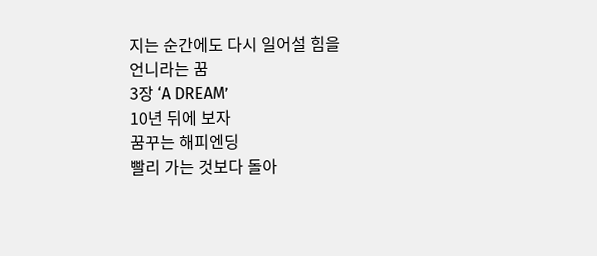지는 순간에도 다시 일어설 힘을
언니라는 꿈
3장 ‘A DREAM’
10년 뒤에 보자
꿈꾸는 해피엔딩
빨리 가는 것보다 돌아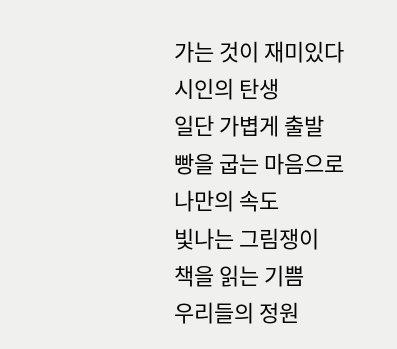가는 것이 재미있다
시인의 탄생
일단 가볍게 출발
빵을 굽는 마음으로
나만의 속도
빛나는 그림쟁이
책을 읽는 기쁨
우리들의 정원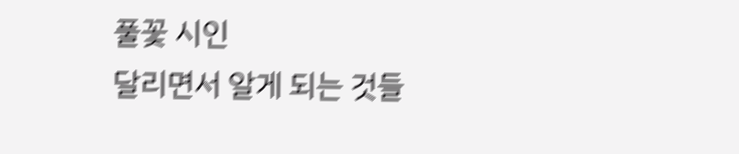풀꽃 시인
달리면서 알게 되는 것들